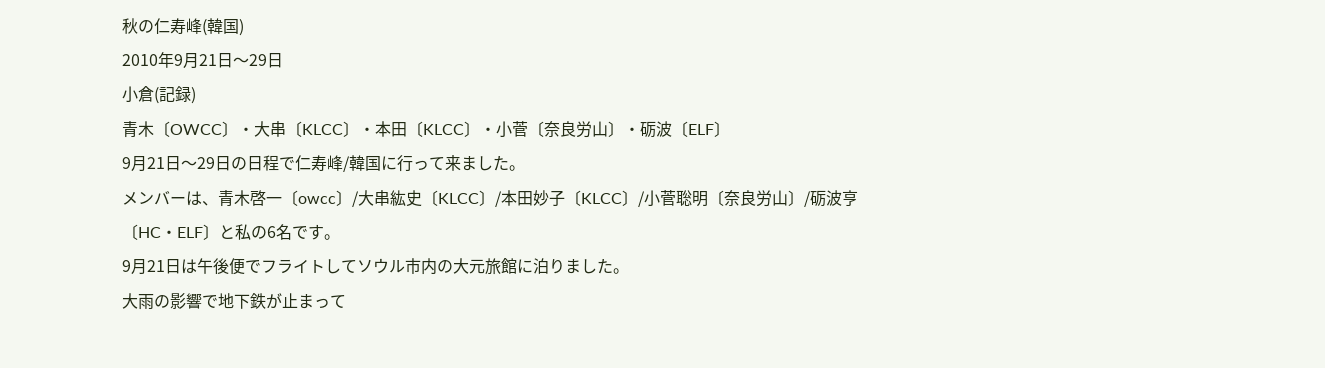秋の仁寿峰(韓国)
2010年9月21日〜29日
小倉(記録)
青木〔OWCC〕・大串〔KLCC〕・本田〔KLCC〕・小菅〔奈良労山〕・砺波〔ELF〕
9月21日〜29日の日程で仁寿峰/韓国に行って来ました。
メンバーは、青木啓一〔owcc〕/大串紘史〔KLCC〕/本田妙子〔KLCC〕/小菅聡明〔奈良労山〕/砺波亨〔HC・ELF〕と私の6名です。
9月21日は午後便でフライトしてソウル市内の大元旅館に泊りました。
大雨の影響で地下鉄が止まって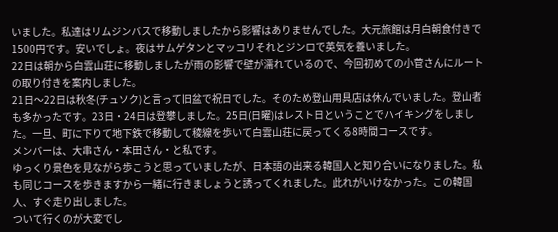いました。私達はリムジンバスで移動しましたから影響はありませんでした。大元旅館は月白朝食付きで1500円です。安いでしょ。夜はサムゲタンとマッコリそれとジンロで英気を養いました。
22日は朝から白雲山荘に移動しましたが雨の影響で壁が濡れているので、今回初めての小菅さんにルートの取り付きを案内しました。
21日〜22日は秋冬(チュソク)と言って旧盆で祝日でした。そのため登山用具店は休んでいました。登山者も多かったです。23日・24日は登攀しました。25日(日曜)はレスト日ということでハイキングをしました。一旦、町に下りて地下鉄で移動して稜線を歩いて白雲山荘に戻ってくる8時間コースです。
メンバーは、大串さん・本田さん・と私です。
ゆっくり景色を見ながら歩こうと思っていましたが、日本語の出来る韓国人と知り合いになりました。私も同じコースを歩きますから一緒に行きましょうと誘ってくれました。此れがいけなかった。この韓国人、すぐ走り出しました。
ついて行くのが大変でし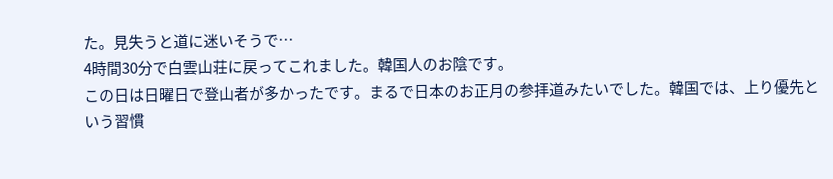た。見失うと道に迷いそうで…
4時間30分で白雲山荘に戻ってこれました。韓国人のお陰です。
この日は日曜日で登山者が多かったです。まるで日本のお正月の参拝道みたいでした。韓国では、上り優先という習慣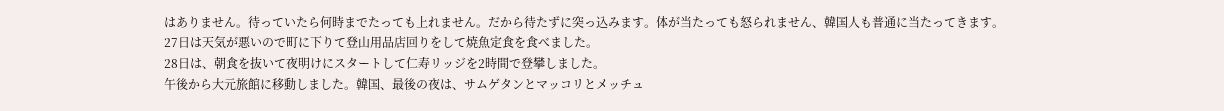はありません。待っていたら何時までたっても上れません。だから待たずに突っ込みます。体が当たっても怒られません、韓国人も普通に当たってきます。
27日は天気が悪いので町に下りて登山用品店回りをして焼魚定食を食べました。
28日は、朝食を抜いて夜明けにスタートして仁寿リッジを2時間で登攀しました。
午後から大元旅館に移動しました。韓国、最後の夜は、サムゲタンとマッコリとメッチュ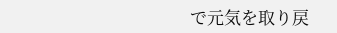で元気を取り戻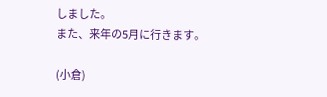しました。
また、来年の5月に行きます。

(小倉)